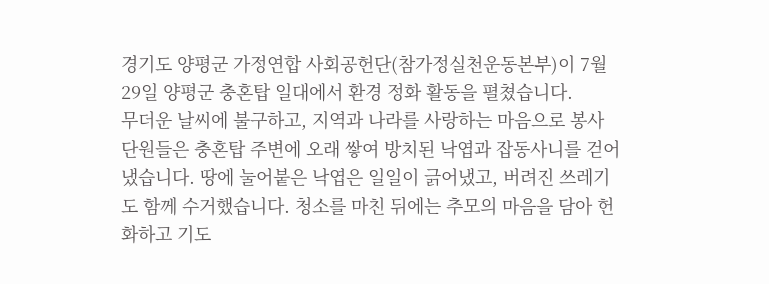경기도 양평군 가정연합 사회공헌단(참가정실천운동본부)이 7월 29일 양평군 충혼탑 일대에서 환경 정화 활동을 펼쳤습니다.
무더운 날씨에 불구하고, 지역과 나라를 사랑하는 마음으로 봉사 단원들은 충혼탑 주변에 오래 쌓여 방치된 낙엽과 잡동사니를 걷어냈습니다. 땅에 눌어붙은 낙엽은 일일이 긁어냈고, 버려진 쓰레기도 함께 수거했습니다. 청소를 마친 뒤에는 추모의 마음을 담아 헌화하고 기도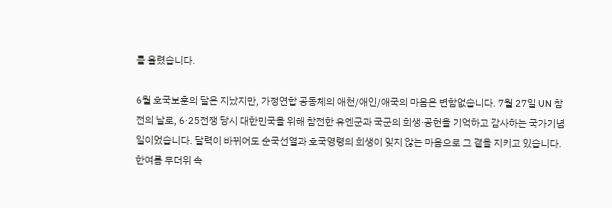를 올렸습니다.

6월 호국보훈의 달은 지났지만, 가정연합 공동체의 애천/애인/애국의 마음은 변함없습니다. 7월 27일 UN 참전의 날로, 6·25전쟁 당시 대한민국을 위해 참전한 유엔군과 국군의 희생·공헌을 기억하고 감사하는 국가기념일이었습니다. 달력이 바뀌어도 순국선열과 호국영령의 희생이 잊지 않는 마음으로 그 곁을 지키고 있습니다.
한여름 무더위 속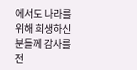에서도 나라를 위해 희생하신 분들께 감사를 전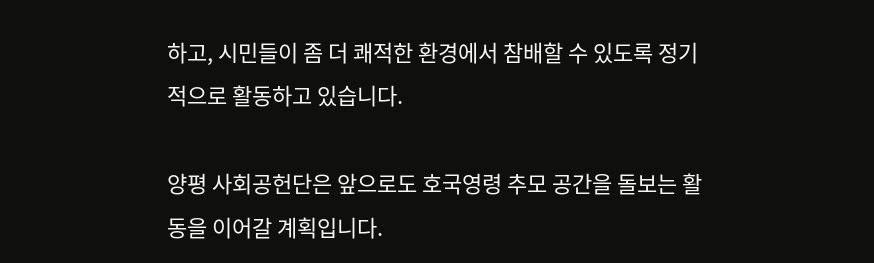하고, 시민들이 좀 더 쾌적한 환경에서 참배할 수 있도록 정기적으로 활동하고 있습니다.

양평 사회공헌단은 앞으로도 호국영령 추모 공간을 돌보는 활동을 이어갈 계획입니다.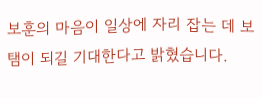보훈의 마음이 일상에 자리 잡는 데 보탬이 되길 기대한다고 밝혔습니다.